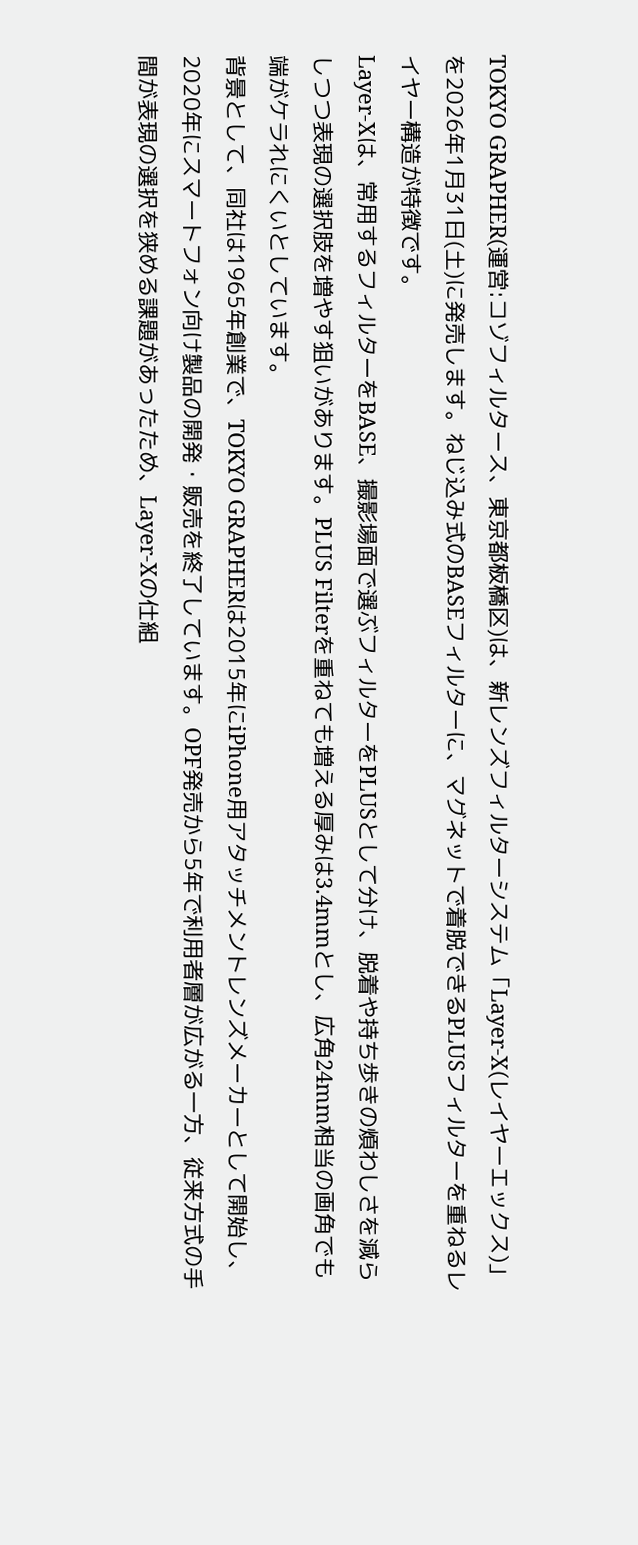TOKYO GRAPHER(運営:コゾフィルタース、東京都板橋区)は、新レンズフィルターシステム「Layer-X(レイヤーエックス)」を2026年1月31日(土)に発売します。ねじ込み式のBASEフィルターに、マグネットで着脱できるPLUSフィルターを重ねるレイヤー構造が特徴です。
Layer-Xは、常用するフィルターをBASE、撮影場面で選ぶフィルターをPLUSとして分け、脱着や持ち歩きの煩わしさを減らしつつ表現の選択肢を増やす狙いがあります。PLUS Filterを重ねても増える厚みは3.4mmとし、広角24mm相当の画角でも端がケラれにくいとしています。
背景として、同社は1965年創業で、TOKYO GRAPHERは2015年にiPhone用アタッチメントレンズメーカーとして開始し、2020年にスマートフォン向け製品の開発・販売を終了しています。OPF発売から5年で利用者層が広がる一方、従来方式の手間が表現の選択を狭める課題があったため、Layer-Xの仕組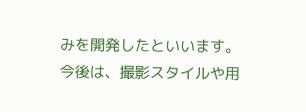みを開発したといいます。
今後は、撮影スタイルや用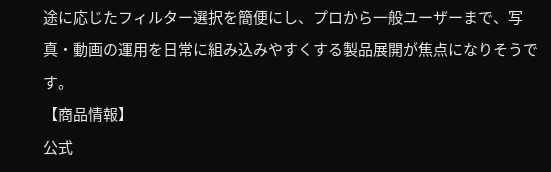途に応じたフィルター選択を簡便にし、プロから一般ユーザーまで、写真・動画の運用を日常に組み込みやすくする製品展開が焦点になりそうです。
【商品情報】
公式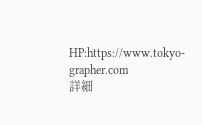HP:https://www.tokyo-grapher.com
詳細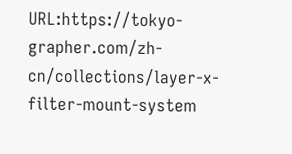URL:https://tokyo-grapher.com/zh-cn/collections/layer-x-filter-mount-system